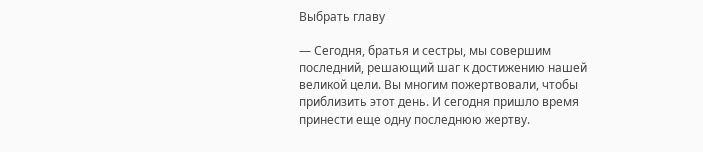Выбрать главу

— Сегодня, братья и сестры, мы совершим последний, решающий шаг к достижению нашей великой цели. Вы многим пожертвовали, чтобы приблизить этот день. И сегодня пришло время принести еще одну последнюю жертву.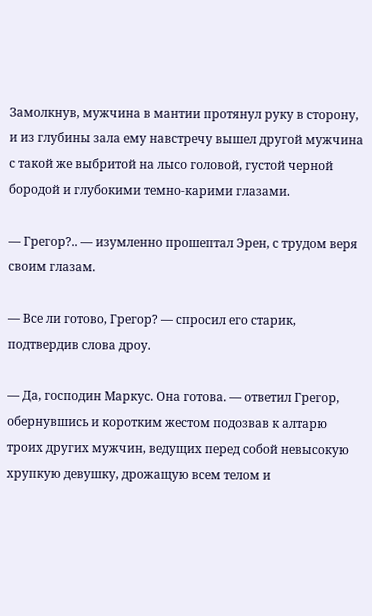Замолкнув, мужчина в мантии протянул руку в сторону, и из глубины зала ему навстречу вышел другой мужчина с такой же выбритой на лысо головой, густой черной бородой и глубокими темно-карими глазами.

— Грегор?.. — изумленно прошептал Эрен, с трудом веря своим глазам.

— Все ли готово, Грегор? — спросил его старик, подтвердив слова дроу.

— Да, господин Маркус. Она готова. — ответил Грегор, обернувшись и коротким жестом подозвав к алтарю троих других мужчин, ведущих перед собой невысокую хрупкую девушку, дрожащую всем телом и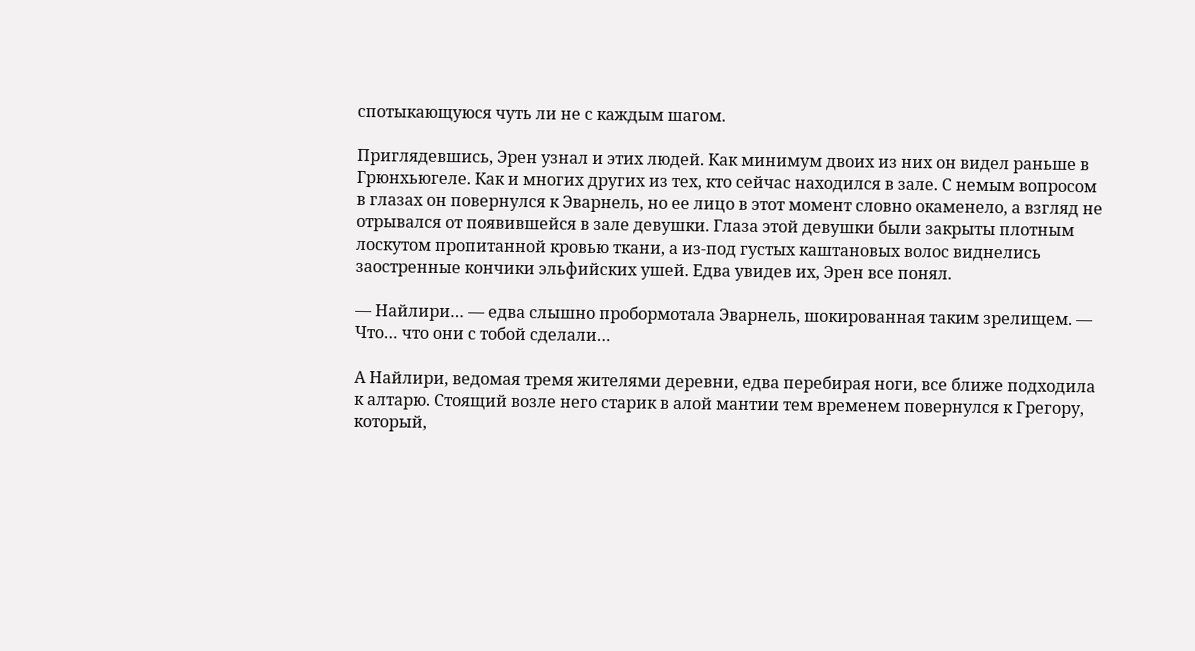спотыкающуюся чуть ли не с каждым шагом.

Приглядевшись, Эрен узнал и этих людей. Как минимум двоих из них он видел раньше в Грюнхьюгеле. Как и многих других из тех, кто сейчас находился в зале. С немым вопросом в глазах он повернулся к Эварнель, но ее лицо в этот момент словно окаменело, а взгляд не отрывался от появившейся в зале девушки. Глаза этой девушки были закрыты плотным лоскутом пропитанной кровью ткани, а из-под густых каштановых волос виднелись заостренные кончики эльфийских ушей. Едва увидев их, Эрен все понял.

— Найлири… — едва слышно пробормотала Эварнель, шокированная таким зрелищем. — Что… что они с тобой сделали…

А Найлири, ведомая тремя жителями деревни, едва перебирая ноги, все ближе подходила к алтарю. Стоящий возле него старик в алой мантии тем временем повернулся к Грегору, который,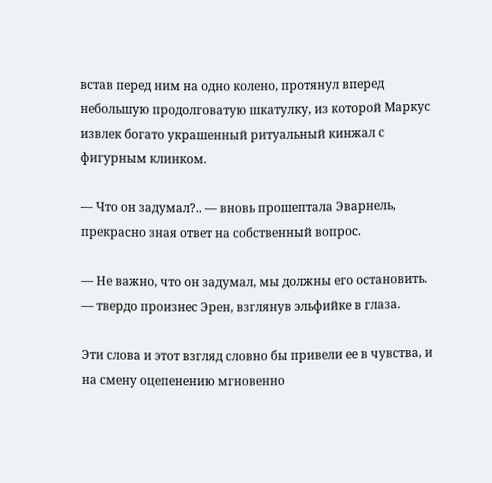встав перед ним на одно колено, протянул вперед небольшую продолговатую шкатулку, из которой Маркус извлек богато украшенный ритуальный кинжал с фигурным клинком.

— Что он задумал?.. — вновь прошептала Эварнель, прекрасно зная ответ на собственный вопрос.

— Не важно, что он задумал, мы должны его остановить. — твердо произнес Эрен, взглянув эльфийке в глаза.

Эти слова и этот взгляд словно бы привели ее в чувства, и на смену оцепенению мгновенно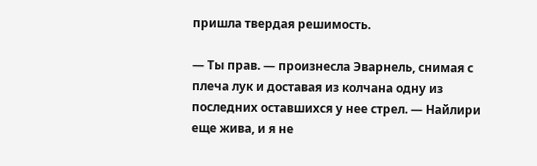пришла твердая решимость.

— Ты прав. — произнесла Эварнель, снимая с плеча лук и доставая из колчана одну из последних оставшихся у нее стрел. — Найлири еще жива, и я не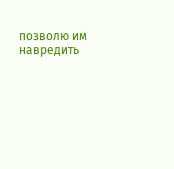позволю им навредить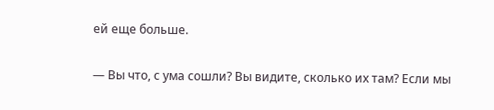ей еще больше.

— Вы что, с ума сошли? Вы видите, сколько их там? Если мы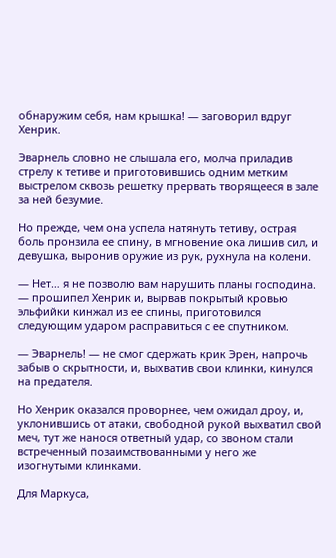обнаружим себя, нам крышка! — заговорил вдруг Хенрик.

Эварнель словно не слышала его, молча приладив стрелу к тетиве и приготовившись одним метким выстрелом сквозь решетку прервать творящееся в зале за ней безумие.

Но прежде, чем она успела натянуть тетиву, острая боль пронзила ее спину, в мгновение ока лишив сил, и девушка, выронив оружие из рук, рухнула на колени.

— Нет… я не позволю вам нарушить планы господина. — прошипел Хенрик и, вырвав покрытый кровью эльфийки кинжал из ее спины, приготовился следующим ударом расправиться с ее спутником.

— Эварнель! — не смог сдержать крик Эрен, напрочь забыв о скрытности, и, выхватив свои клинки, кинулся на предателя.

Но Хенрик оказался проворнее, чем ожидал дроу, и, уклонившись от атаки, свободной рукой выхватил свой меч, тут же нанося ответный удар, со звоном стали встреченный позаимствованными у него же изогнутыми клинками.

Для Маркуса,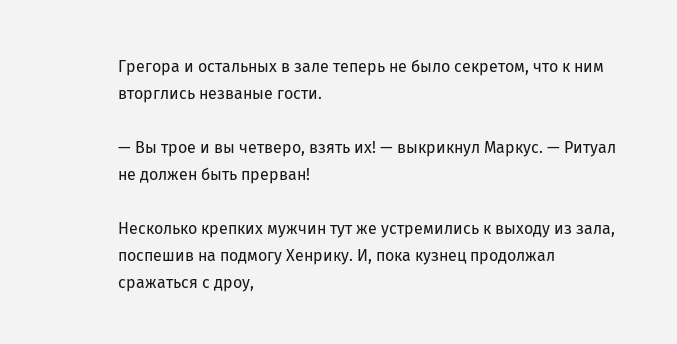Грегора и остальных в зале теперь не было секретом, что к ним вторглись незваные гости.

— Вы трое и вы четверо, взять их! — выкрикнул Маркус. — Ритуал не должен быть прерван!

Несколько крепких мужчин тут же устремились к выходу из зала, поспешив на подмогу Хенрику. И, пока кузнец продолжал сражаться с дроу,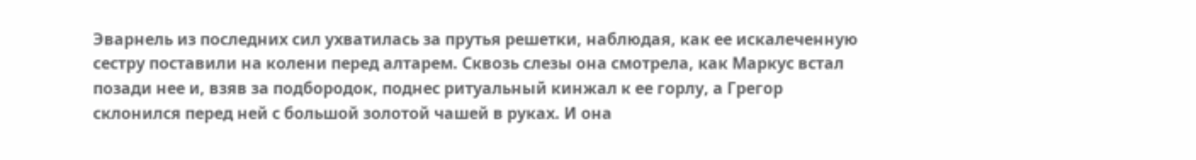Эварнель из последних сил ухватилась за прутья решетки, наблюдая, как ее искалеченную сестру поставили на колени перед алтарем. Сквозь слезы она смотрела, как Маркус встал позади нее и, взяв за подбородок, поднес ритуальный кинжал к ее горлу, а Грегор склонился перед ней с большой золотой чашей в руках. И она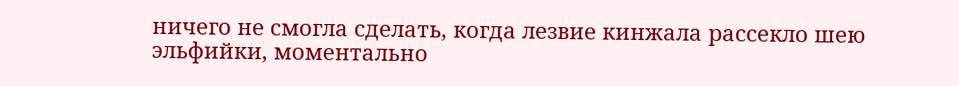ничего не смогла сделать, когда лезвие кинжала рассекло шею эльфийки, моментально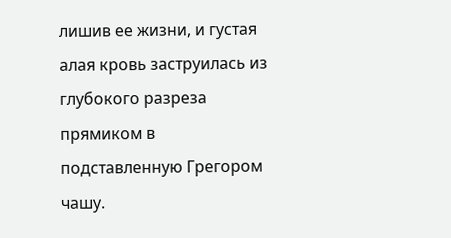лишив ее жизни, и густая алая кровь заструилась из глубокого разреза прямиком в подставленную Грегором чашу.